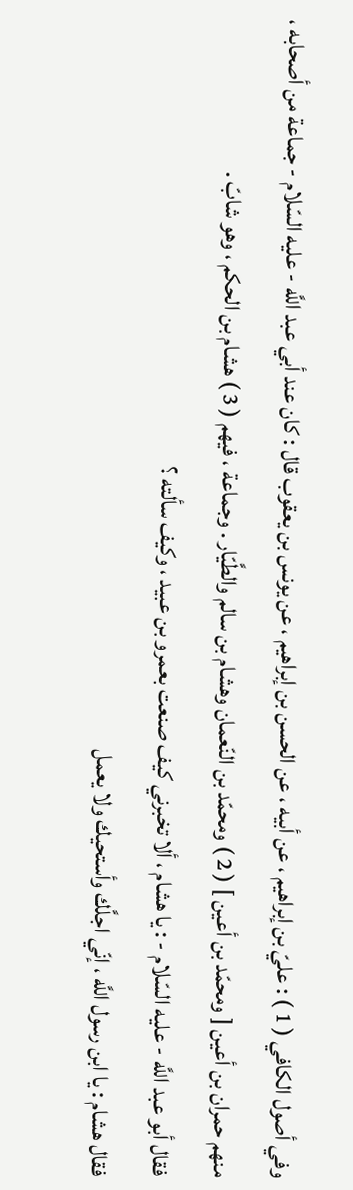وفي أصول الكافي ( 1 ) : عليّ بن إبراهيم ، عن أبيه ، عن الحسن بن إبراهيم ، عن يونس بن يعقوب قال : كان عند أبي عبد اللَّه - عليه السّلام - جماعة من أصحابه ، منهم حمران بن أعين [ ومحمّد بن أعين ] ( 2 ) ومحمّد بن النّعمان وهشام بن سالم والطَّيّار . وجماعة ، فيهم ( 3 ) هشام بن الحكم ، وهو شابّ .
فقال أبو عبد اللَّه - عليه السّلام - : يا هشام ، ألا تخبرني كيف صنعت بعمرو بن عبيد ، وكيف سألته ؟
فقال هشام : يا ابن رسول اللَّه ، إنّي اجلَّك وأستحيك ولا يعمل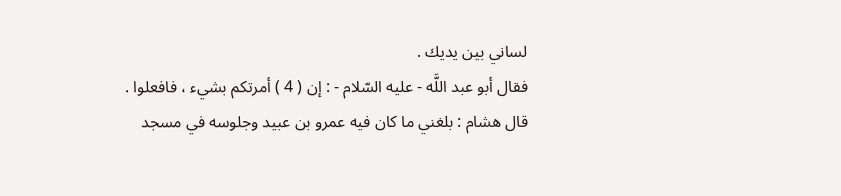لساني بين يديك .
فقال أبو عبد اللَّه - عليه السّلام - : إن ( 4 ) أمرتكم بشيء ، فافعلوا .
قال هشام : بلغني ما كان فيه عمرو بن عبيد وجلوسه في مسجد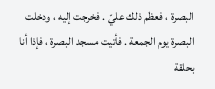البصرة ، فعظم ذلك عليّ . فخرجت إليه ، ودخلت البصرة يوم الجمعة . فأتيت مسجد البصرة ، فإذا أنا بحلقة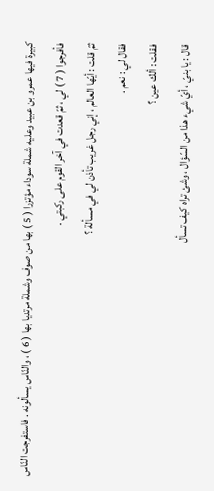كبيرة فيها عمرو بن عبيد وعليه شملة سوداء مؤتزرا ( 5 ) بها من صوف وشملة مرتديا بها ( 6 ) ، والنّاس يسألونه . فاستفرجت النّاس فأفرجوا ( 7 ) لي ، ثمّ قعدت في آخر القوم على ركبتي .
ثمّ قلت : أيّها العالم ، إني رجل غريب تأذن لي في مسألة ؟
فقال لي : نعم .
فقلت : ألك عين ؟
قال : يا بنيّ ، أيّ شيء هذا من السّؤال ، وشئ تراه كيف تسأل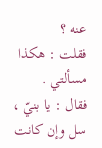عنه ؟
فقلت : هكذا مسألتي .
فقال : يا بنيّ ، سل وإن كانت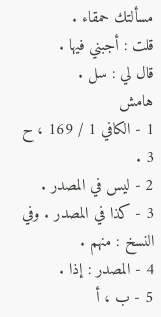مسألتك حمقاء .
قلت : أجبني فيها .
قال لي : سل .
هامش
1 - الكافي 1 / 169 ، ح 3 .
2 - ليس في المصدر .
3 - كذا في المصدر . وفي النسخ : منهم .
4 - المصدر : إذا .
5 - ب ، أ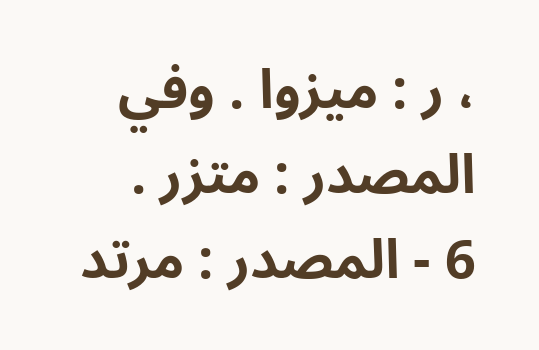، ر : ميزوا . وفي المصدر : متزر .
6 - المصدر : مرتد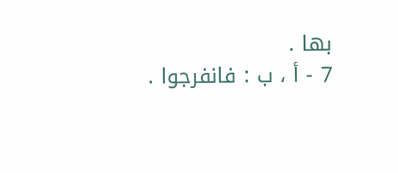بها .
7 - أ ، ب : فانفرجوا .